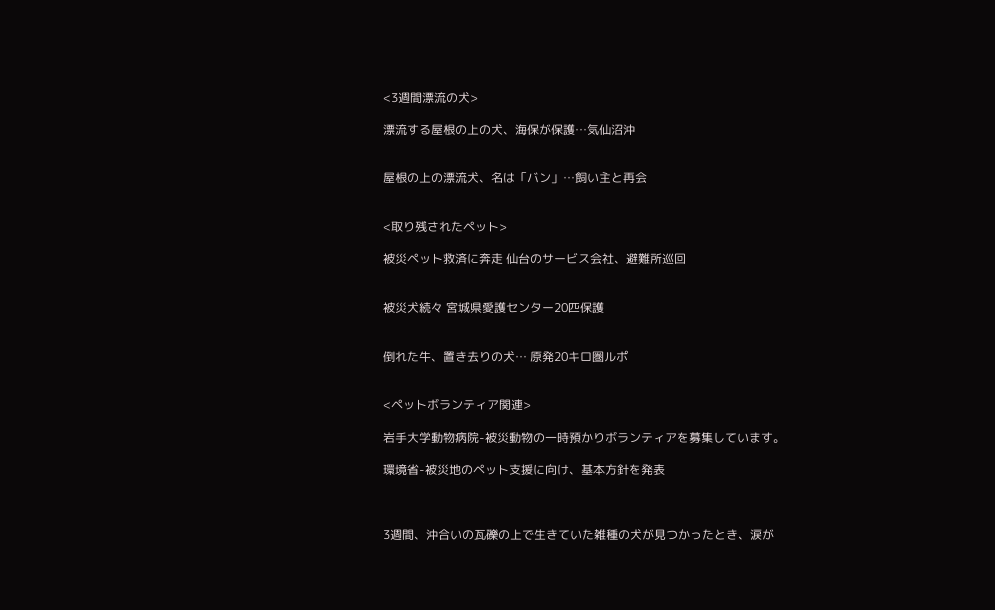<3週間漂流の犬>

漂流する屋根の上の犬、海保が保護…気仙沼沖


屋根の上の漂流犬、名は「バン」…飼い主と再会


<取り残されたペット>

被災ペット救済に奔走 仙台のサービス会社、避難所巡回


被災犬続々 宮城県愛護センター20匹保護


倒れた牛、置き去りの犬… 原発20キロ圏ルポ


<ペットボランティア関連>

岩手大学動物病院-被災動物の一時預かりボランティアを募集しています。

環境省-被災地のペット支援に向け、基本方針を発表



3週間、沖合いの瓦礫の上で生きていた雑種の犬が見つかったとき、涙が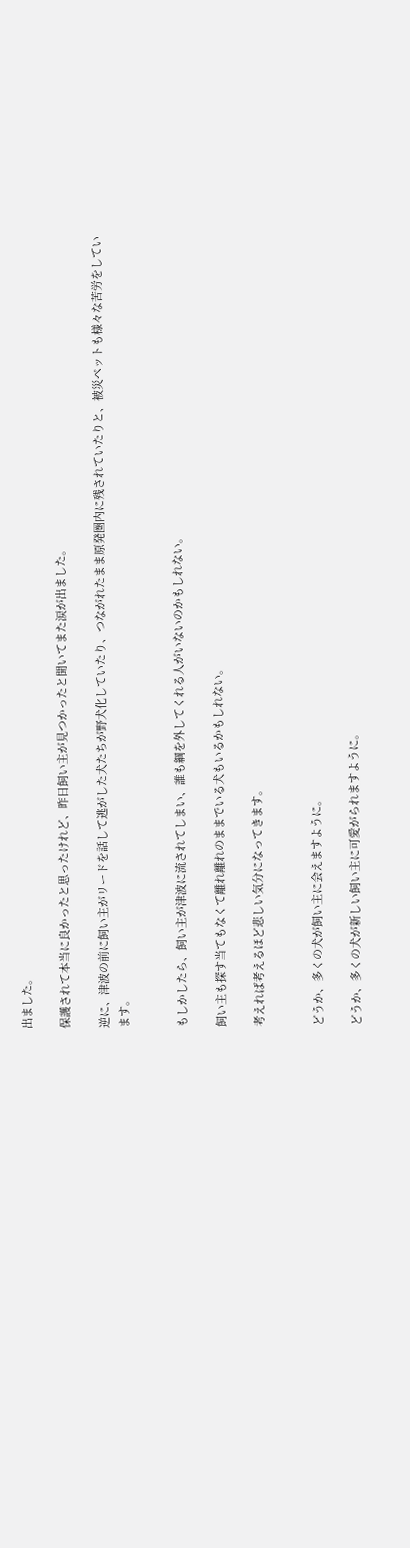出ました。

保護されて本当に良かったと思ったけれど、昨日飼い主が見つかったと聞いてまた涙が出ました。

逆に、津波の前に飼い主がリードを話して逃がした犬たちが野犬化していたり、つながれたまま原発圏内に残されていたりと、被災ペットも様々な苦労をしています。


もしかしたら、飼い主が津波に流されてしまい、誰も綱を外してくれる人がいないのかもしれない。

飼い主も探す当てもなくて離れ離れのままでいる犬もいるかもしれない。

考えれば考えるほど悲しい気分になってきます。


どうか、多くの犬が飼い主に会えますように。

どうか、多くの犬が新しい飼い主に可愛がられますように。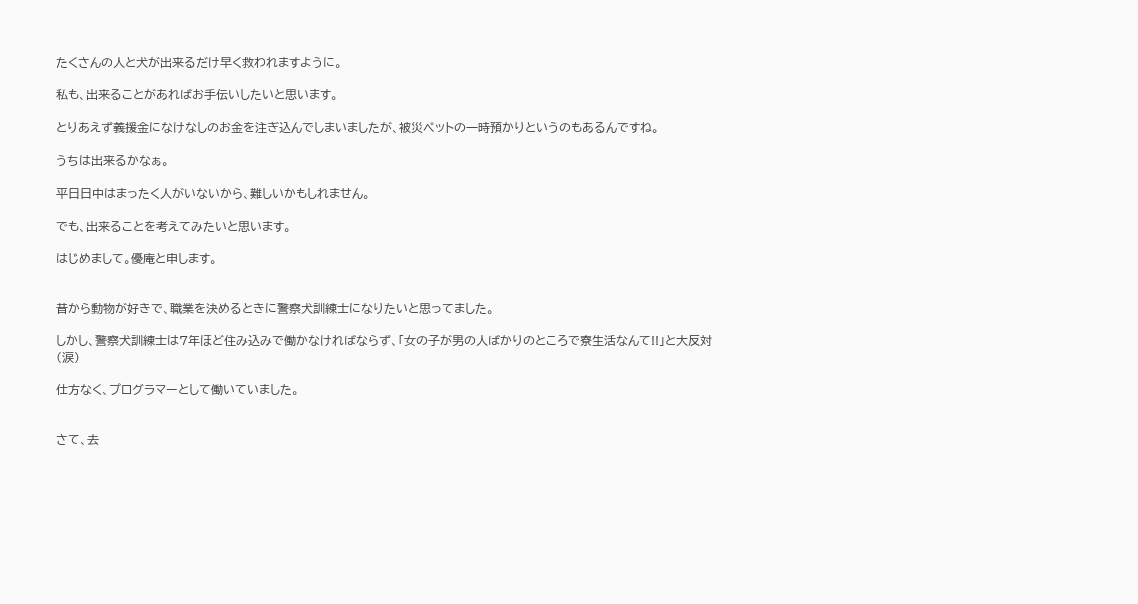たくさんの人と犬が出来るだけ早く救われますように。

私も、出来ることがあればお手伝いしたいと思います。

とりあえず義援金になけなしのお金を注ぎ込んでしまいましたが、被災ペットの一時預かりというのもあるんですね。

うちは出来るかなぁ。

平日日中はまったく人がいないから、難しいかもしれません。

でも、出来ることを考えてみたいと思います。

はじめまして。優庵と申します。


昔から動物が好きで、職業を決めるときに警察犬訓練士になりたいと思ってました。

しかし、警察犬訓練士は7年ほど住み込みで働かなければならず、「女の子が男の人ばかりのところで寮生活なんて!!」と大反対(涙)

仕方なく、プログラマーとして働いていました。


さて、去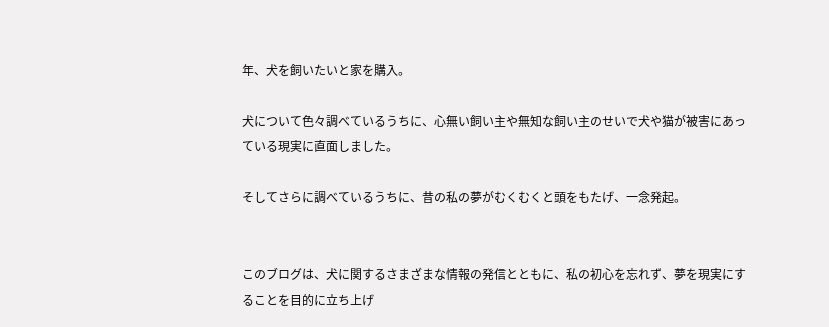年、犬を飼いたいと家を購入。

犬について色々調べているうちに、心無い飼い主や無知な飼い主のせいで犬や猫が被害にあっている現実に直面しました。

そしてさらに調べているうちに、昔の私の夢がむくむくと頭をもたげ、一念発起。


このブログは、犬に関するさまざまな情報の発信とともに、私の初心を忘れず、夢を現実にすることを目的に立ち上げ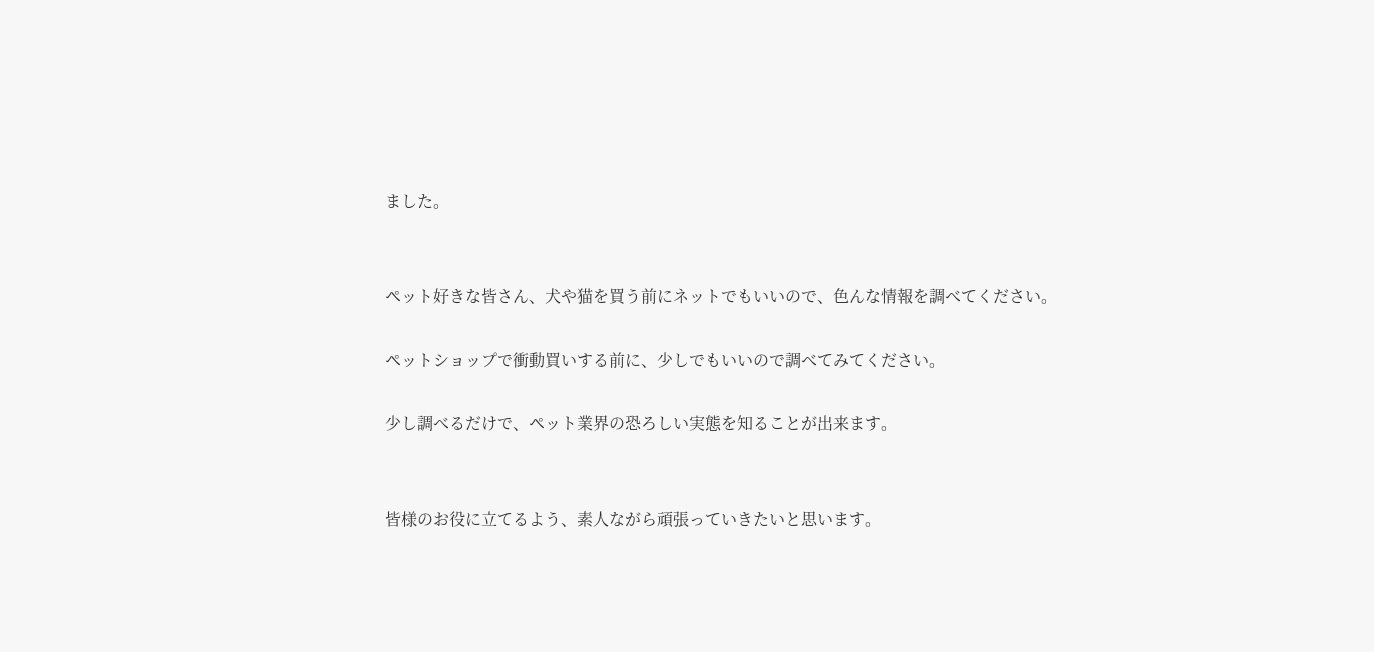ました。


ペット好きな皆さん、犬や猫を買う前にネットでもいいので、色んな情報を調べてください。

ペットショップで衝動買いする前に、少しでもいいので調べてみてください。

少し調べるだけで、ペット業界の恐ろしい実態を知ることが出来ます。


皆様のお役に立てるよう、素人ながら頑張っていきたいと思います。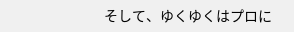そして、ゆくゆくはプロに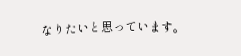なりたいと思っています。